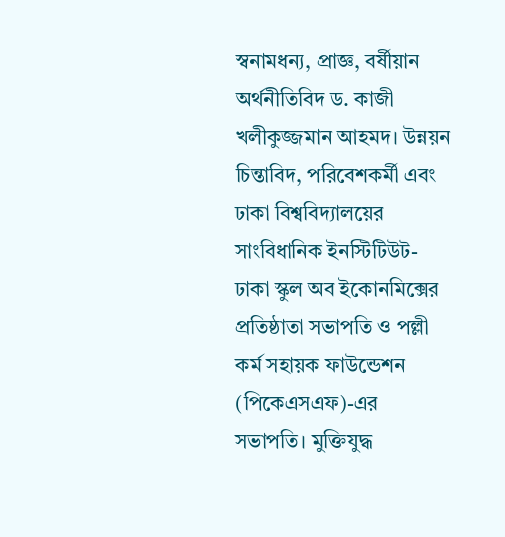স্বনামধন্য, প্রাজ্ঞ, বর্ষীয়ান অর্থনীতিবিদ ড. কাজী খলীকুজ্জমান আহমদ। উন্নয়ন চিন্তাবিদ, পরিবেশকর্মী এবং ঢাকা বিশ্ববিদ্যালয়ের সাংবিধানিক ইনস্টিটিউট- ঢাকা স্কুল অব ইকোনমিক্সের প্রতিষ্ঠাতা সভাপতি ও পল্লী কর্ম সহায়ক ফাউন্ডেশন (পিকেএসএফ)-এর সভাপতি। মুক্তিযুদ্ধ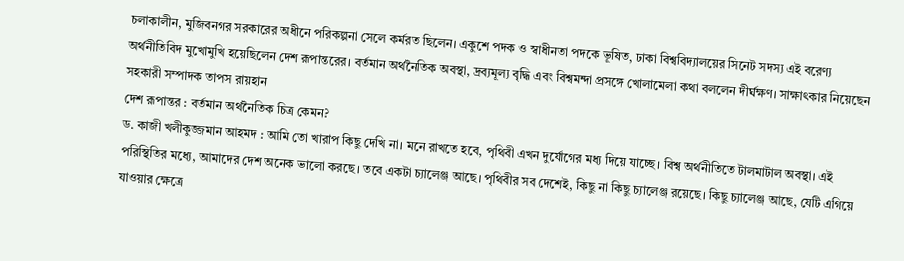চলাকালীন, মুজিবনগর সরকারের অধীনে পরিকল্পনা সেলে কর্মরত ছিলেন। একুশে পদক ও স্বাধীনতা পদকে ভূষিত, ঢাকা বিশ্ববিদ্যালয়ের সিনেট সদস্য এই বরেণ্য অর্থনীতিবিদ মুখোমুখি হয়েছিলেন দেশ রূপান্তরের। বর্তমান অর্থনৈতিক অবস্থা, দ্রব্যমূল্য বৃদ্ধি এবং বিশ্বমন্দা প্রসঙ্গে খোলামেলা কথা বললেন দীর্ঘক্ষণ। সাক্ষাৎকার নিয়েছেন সহকারী সম্পাদক তাপস রায়হান
দেশ রূপান্তর : বর্তমান অর্থনৈতিক চিত্র কেমন?
ড. কাজী খলীকুজ্জমান আহমদ : আমি তো খারাপ কিছু দেখি না। মনে রাখতে হবে, পৃথিবী এখন দুর্যোগের মধ্য দিয়ে যাচ্ছে। বিশ্ব অর্থনীতিতে টালমাটাল অবস্থা। এই পরিস্থিতির মধ্যে, আমাদের দেশ অনেক ভালো করছে। তবে একটা চ্যালেঞ্জ আছে। পৃথিবীর সব দেশেই, কিছু না কিছু চ্যালেঞ্জ রয়েছে। কিছু চ্যালেঞ্জ আছে, যেটি এগিয়ে যাওয়ার ক্ষেত্রে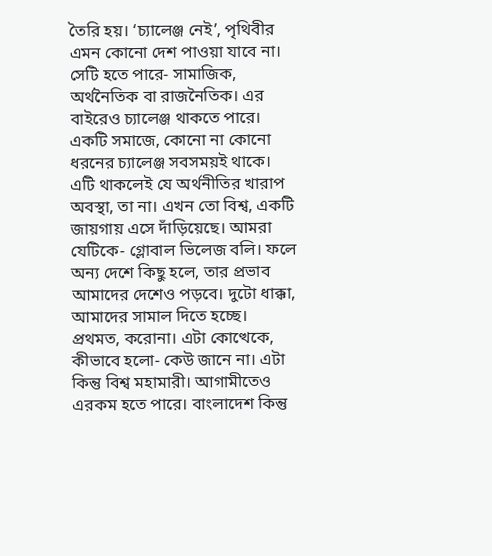তৈরি হয়। ‘চ্যালেঞ্জ নেই’, পৃথিবীর এমন কোনো দেশ পাওয়া যাবে না। সেটি হতে পারে- সামাজিক, অর্থনৈতিক বা রাজনৈতিক। এর বাইরেও চ্যালেঞ্জ থাকতে পারে। একটি সমাজে, কোনো না কোনো ধরনের চ্যালেঞ্জ সবসময়ই থাকে। এটি থাকলেই যে অর্থনীতির খারাপ অবস্থা, তা না। এখন তো বিশ্ব, একটি জায়গায় এসে দাঁড়িয়েছে। আমরা যেটিকে- গ্লোবাল ভিলেজ বলি। ফলে অন্য দেশে কিছু হলে, তার প্রভাব আমাদের দেশেও পড়বে। দুটো ধাক্কা, আমাদের সামাল দিতে হচ্ছে। প্রথমত, করোনা। এটা কোত্থেকে, কীভাবে হলো- কেউ জানে না। এটা কিন্তু বিশ্ব মহামারী। আগামীতেও এরকম হতে পারে। বাংলাদেশ কিন্তু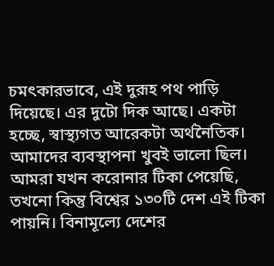চমৎকারভাবে, এই দুরূহ পথ পাড়ি দিয়েছে। এর দুটো দিক আছে। একটা হচ্ছে, স্বাস্থ্যগত আরেকটা অর্থনৈতিক। আমাদের ব্যবস্থাপনা খুবই ভালো ছিল। আমরা যখন করোনার টিকা পেয়েছি, তখনো কিন্তু বিশ্বের ১৩০টি দেশ এই টিকা পায়নি। বিনামূল্যে দেশের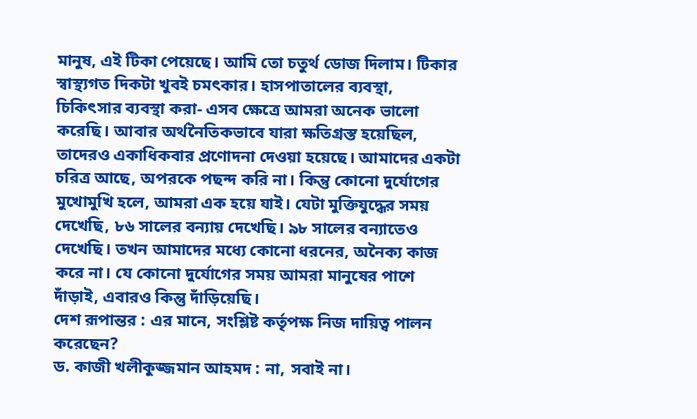মানুষ, এই টিকা পেয়েছে। আমি তো চতুর্থ ডোজ দিলাম। টিকার স্বাস্থ্যগত দিকটা খুবই চমৎকার। হাসপাতালের ব্যবস্থা, চিকিৎসার ব্যবস্থা করা- এসব ক্ষেত্রে আমরা অনেক ভালো করেছি। আবার অর্থনৈতিকভাবে যারা ক্ষতিগ্রস্ত হয়েছিল, তাদেরও একাধিকবার প্রণোদনা দেওয়া হয়েছে। আমাদের একটা চরিত্র আছে, অপরকে পছন্দ করি না। কিন্তু কোনো দুর্যোগের মুখোমুখি হলে, আমরা এক হয়ে যাই। যেটা মুক্তিযুদ্ধের সময় দেখেছি, ৮৬ সালের বন্যায় দেখেছি। ৯৮ সালের বন্যাতেও দেখেছি। তখন আমাদের মধ্যে কোনো ধরনের, অনৈক্য কাজ করে না। যে কোনো দুর্যোগের সময় আমরা মানুষের পাশে দাঁড়াই, এবারও কিন্তু দাঁড়িয়েছি।
দেশ রূপান্তর : এর মানে, সংশ্লিষ্ট কর্তৃপক্ষ নিজ দায়িত্ব পালন করেছেন?
ড. কাজী খলীকুজ্জমান আহমদ : না, সবাই না।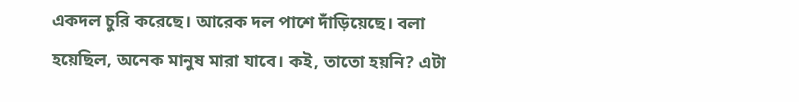একদল চুরি করেছে। আরেক দল পাশে দাঁড়িয়েছে। বলা হয়েছিল, অনেক মানুষ মারা যাবে। কই, তাতো হয়নি? এটা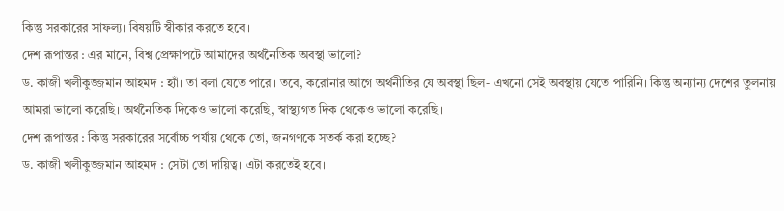কিন্তু সরকারের সাফল্য। বিষয়টি স্বীকার করতে হবে।
দেশ রূপান্তর : এর মানে, বিশ্ব প্রেক্ষাপটে আমাদের অর্থনৈতিক অবস্থা ভালো?
ড. কাজী খলীকুজ্জমান আহমদ : হ্যাঁ। তা বলা যেতে পারে। তবে, করোনার আগে অর্থনীতির যে অবস্থা ছিল- এখনো সেই অবস্থায় যেতে পারিনি। কিন্তু অন্যান্য দেশের তুলনায় আমরা ভালো করেছি। অর্থনৈতিক দিকেও ভালো করেছি, স্বাস্থ্যগত দিক থেকেও ভালো করেছি।
দেশ রূপান্তর : কিন্তু সরকারের সর্বোচ্চ পর্যায় থেকে তো, জনগণকে সতর্ক করা হচ্ছে?
ড. কাজী খলীকুজ্জমান আহমদ : সেটা তো দায়িত্ব। এটা করতেই হবে।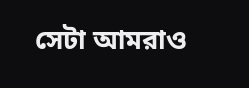সেটা আমরাও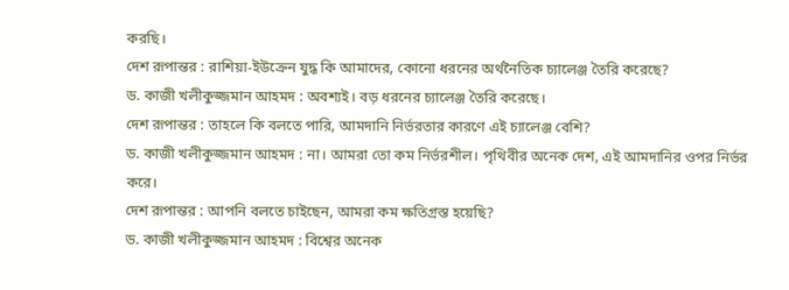করছি।
দেশ রূপান্তর : রাশিয়া-ইউক্রেন যুদ্ধ কি আমাদের, কোনো ধরনের অর্থনৈতিক চ্যালেঞ্জ তৈরি করেছে?
ড. কাজী খলীকুজ্জমান আহমদ : অবশ্যই। বড় ধরনের চ্যালেঞ্জ তৈরি করেছে।
দেশ রূপান্তর : তাহলে কি বলতে পারি, আমদানি নির্ভরতার কারণে এই চ্যালেঞ্জ বেশি?
ড. কাজী খলীকুজ্জমান আহমদ : না। আমরা তো কম নির্ভরশীল। পৃথিবীর অনেক দেশ, এই আমদানির ওপর নির্ভর করে।
দেশ রূপান্তর : আপনি বলতে চাইছেন, আমরা কম ক্ষতিগ্রস্ত হয়েছি?
ড. কাজী খলীকুজ্জমান আহমদ : বিশ্বের অনেক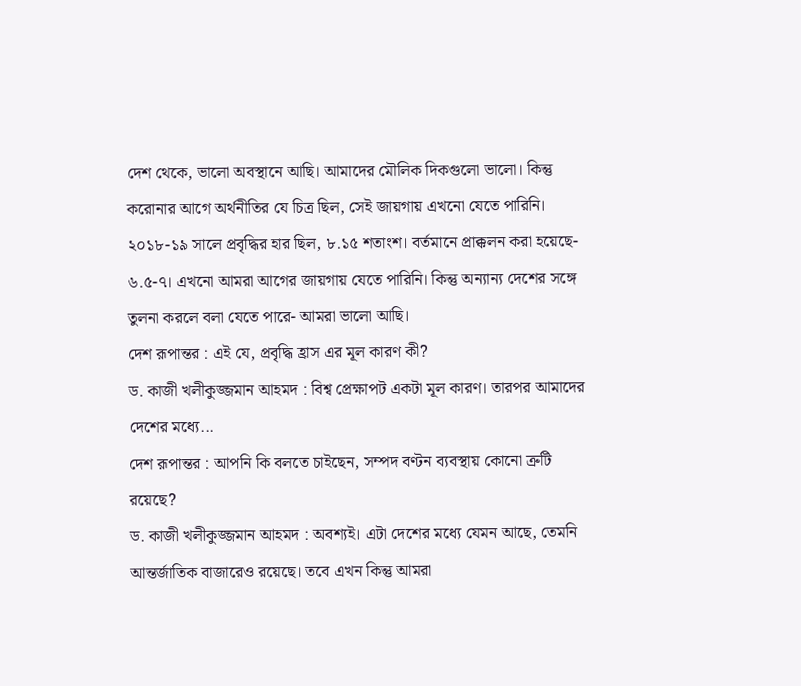দেশ থেকে, ভালো অবস্থানে আছি। আমাদের মৌলিক দিকগুলো ভালো। কিন্তু করোনার আগে অর্থনীতির যে চিত্র ছিল, সেই জায়গায় এখনো যেতে পারিনি। ২০১৮-১৯ সালে প্রবৃদ্ধির হার ছিল, ৮.১৫ শতাংশ। বর্তমানে প্রাক্কলন করা হয়েছে- ৬.৫-৭। এখনো আমরা আগের জায়গায় যেতে পারিনি। কিন্তু অন্যান্য দেশের সঙ্গে তুলনা করলে বলা যেতে পারে- আমরা ভালো আছি।
দেশ রূপান্তর : এই যে, প্রবৃদ্ধি হ্রাস এর মূল কারণ কী?
ড. কাজী খলীকুজ্জমান আহমদ : বিশ্ব প্রেক্ষাপট একটা মূল কারণ। তারপর আমাদের দেশের মধ্যে...
দেশ রূপান্তর : আপনি কি বলতে চাইছেন, সম্পদ বণ্টন ব্যবস্থায় কোনো ত্রুটি রয়েছে?
ড. কাজী খলীকুজ্জমান আহমদ : অবশ্যই। এটা দেশের মধ্যে যেমন আছে, তেমনি আন্তর্জাতিক বাজারেও রয়েছে। তবে এখন কিন্তু আমরা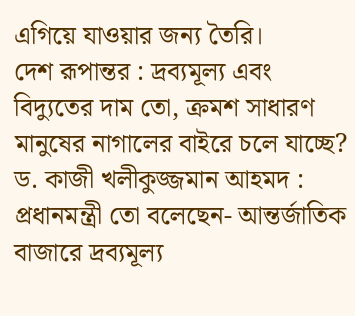এগিয়ে যাওয়ার জন্য তৈরি।
দেশ রূপান্তর : দ্রব্যমূল্য এবং বিদ্যুতের দাম তো, ক্রমশ সাধারণ মানুষের নাগালের বাইরে চলে যাচ্ছে?
ড. কাজী খলীকুজ্জমান আহমদ : প্রধানমন্ত্রী তো বলেছেন- আন্তর্জাতিক বাজারে দ্রব্যমূল্য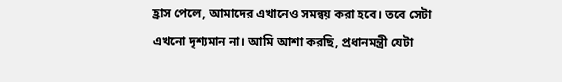হ্রাস পেলে, আমাদের এখানেও সমন্বয় করা হবে। তবে সেটা এখনো দৃশ্যমান না। আমি আশা করছি, প্রধানমন্ত্রী যেটা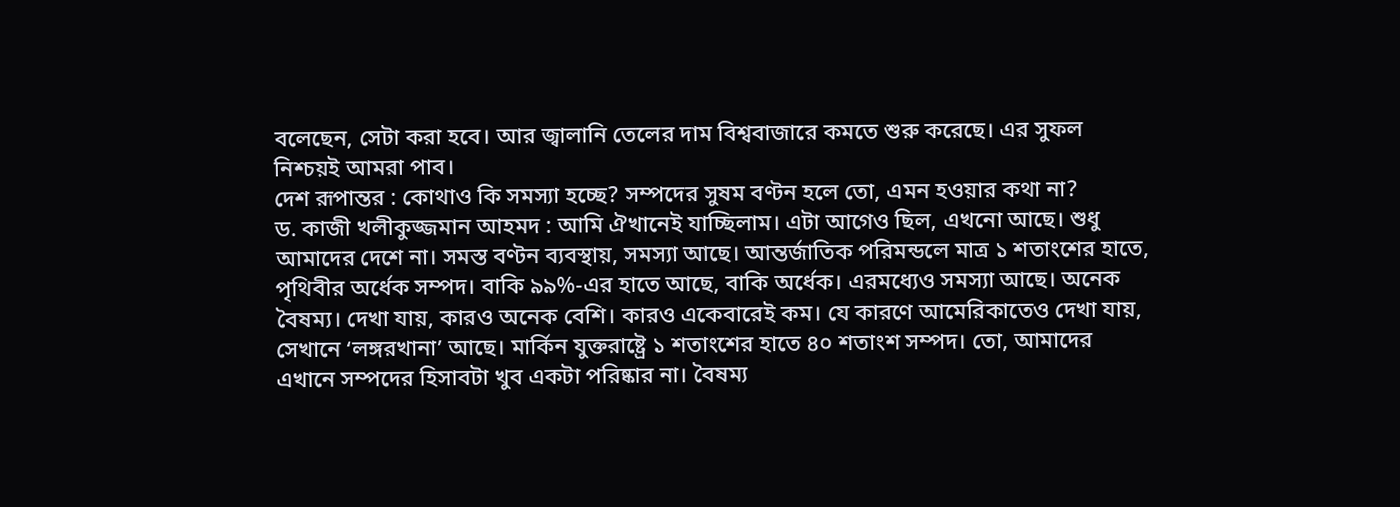বলেছেন, সেটা করা হবে। আর জ্বালানি তেলের দাম বিশ্ববাজারে কমতে শুরু করেছে। এর সুফল নিশ্চয়ই আমরা পাব।
দেশ রূপান্তর : কোথাও কি সমস্যা হচ্ছে? সম্পদের সুষম বণ্টন হলে তো, এমন হওয়ার কথা না?
ড. কাজী খলীকুজ্জমান আহমদ : আমি ঐখানেই যাচ্ছিলাম। এটা আগেও ছিল, এখনো আছে। শুধু আমাদের দেশে না। সমস্ত বণ্টন ব্যবস্থায়, সমস্যা আছে। আন্তর্জাতিক পরিমন্ডলে মাত্র ১ শতাংশের হাতে, পৃথিবীর অর্ধেক সম্পদ। বাকি ৯৯%-এর হাতে আছে, বাকি অর্ধেক। এরমধ্যেও সমস্যা আছে। অনেক বৈষম্য। দেখা যায়, কারও অনেক বেশি। কারও একেবারেই কম। যে কারণে আমেরিকাতেও দেখা যায়, সেখানে ‘লঙ্গরখানা’ আছে। মার্কিন যুক্তরাষ্ট্রে ১ শতাংশের হাতে ৪০ শতাংশ সম্পদ। তো, আমাদের এখানে সম্পদের হিসাবটা খুব একটা পরিষ্কার না। বৈষম্য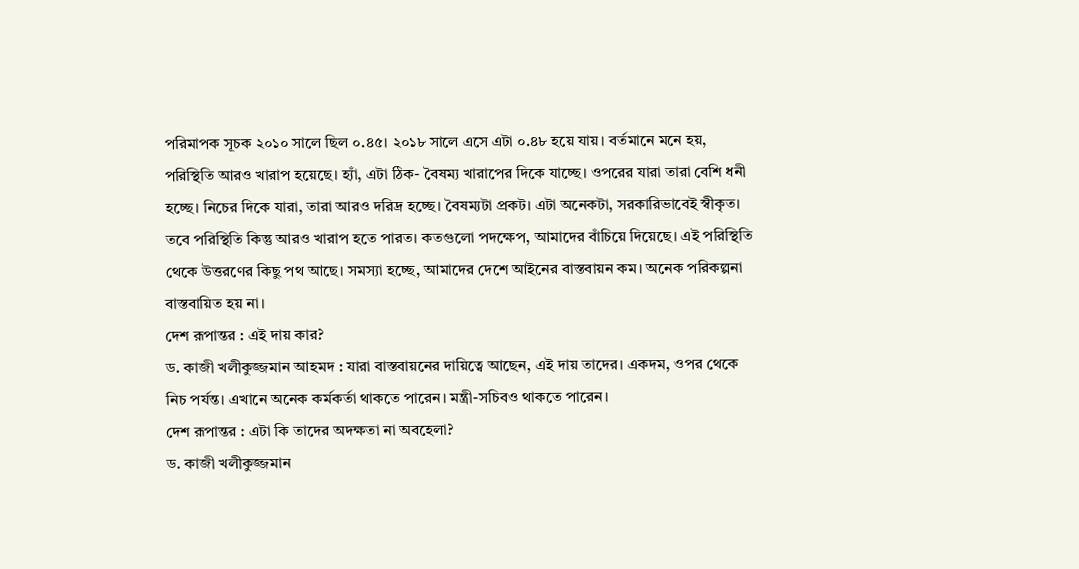পরিমাপক সূচক ২০১০ সালে ছিল ০.৪৫। ২০১৮ সালে এসে এটা ০.৪৮ হয়ে যায়। বর্তমানে মনে হয়, পরিস্থিতি আরও খারাপ হয়েছে। হ্যাঁ, এটা ঠিক- বৈষম্য খারাপের দিকে যাচ্ছে। ওপরের যারা তারা বেশি ধনী হচ্ছে। নিচের দিকে যারা, তারা আরও দরিদ্র হচ্ছে। বৈষম্যটা প্রকট। এটা অনেকটা, সরকারিভাবেই স্বীকৃত। তবে পরিস্থিতি কিন্তু আরও খারাপ হতে পারত। কতগুলো পদক্ষেপ, আমাদের বাঁচিয়ে দিয়েছে। এই পরিস্থিতি থেকে উত্তরণের কিছু পথ আছে। সমস্যা হচ্ছে, আমাদের দেশে আইনের বাস্তবায়ন কম। অনেক পরিকল্পনা বাস্তবায়িত হয় না।
দেশ রূপান্তর : এই দায় কার?
ড. কাজী খলীকুজ্জমান আহমদ : যারা বাস্তবায়নের দায়িত্বে আছেন, এই দায় তাদের। একদম, ওপর থেকে নিচ পর্যন্ত। এখানে অনেক কর্মকর্তা থাকতে পারেন। মন্ত্রী-সচিবও থাকতে পারেন।
দেশ রূপান্তর : এটা কি তাদের অদক্ষতা না অবহেলা?
ড. কাজী খলীকুজ্জমান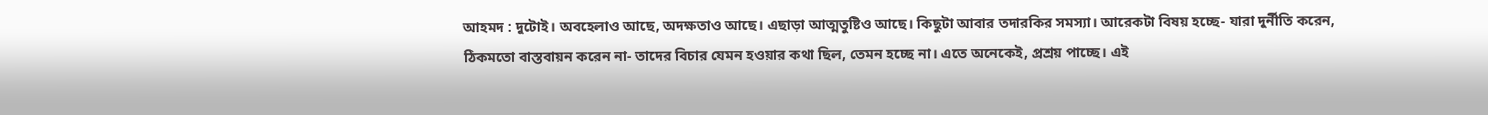আহমদ : দুটোই। অবহেলাও আছে, অদক্ষতাও আছে। এছাড়া আত্মতুষ্টিও আছে। কিছুটা আবার তদারকির সমস্যা। আরেকটা বিষয় হচ্ছে- যারা দুর্নীতি করেন, ঠিকমতো বাস্তবায়ন করেন না- তাদের বিচার যেমন হওয়ার কথা ছিল, তেমন হচ্ছে না। এতে অনেকেই, প্রশ্রয় পাচ্ছে। এই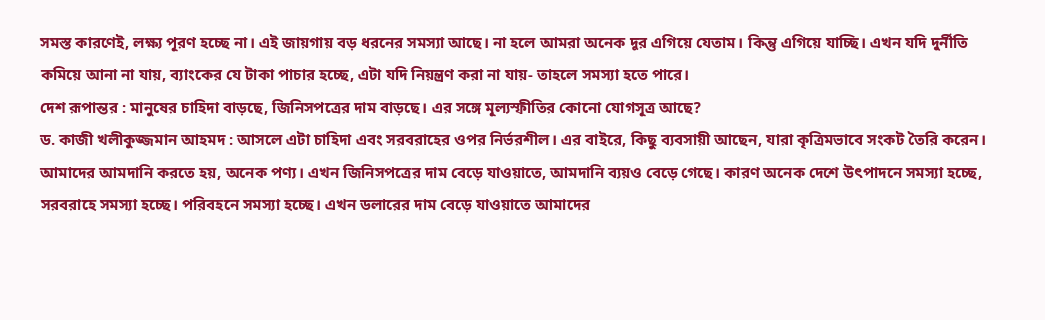সমস্ত কারণেই, লক্ষ্য পূরণ হচ্ছে না। এই জায়গায় বড় ধরনের সমস্যা আছে। না হলে আমরা অনেক দূর এগিয়ে যেতাম। কিন্তু এগিয়ে যাচ্ছি। এখন যদি দুর্নীতি কমিয়ে আনা না যায়, ব্যাংকের যে টাকা পাচার হচ্ছে, এটা যদি নিয়ন্ত্রণ করা না যায়- তাহলে সমস্যা হতে পারে।
দেশ রূপান্তর : মানুষের চাহিদা বাড়ছে, জিনিসপত্রের দাম বাড়ছে। এর সঙ্গে মূল্যস্ফীতির কোনো যোগসূত্র আছে?
ড. কাজী খলীকুজ্জমান আহমদ : আসলে এটা চাহিদা এবং সরবরাহের ওপর নির্ভরশীল। এর বাইরে, কিছু ব্যবসায়ী আছেন, যারা কৃত্রিমভাবে সংকট তৈরি করেন। আমাদের আমদানি করতে হয়, অনেক পণ্য। এখন জিনিসপত্রের দাম বেড়ে যাওয়াতে, আমদানি ব্যয়ও বেড়ে গেছে। কারণ অনেক দেশে উৎপাদনে সমস্যা হচ্ছে, সরবরাহে সমস্যা হচ্ছে। পরিবহনে সমস্যা হচ্ছে। এখন ডলারের দাম বেড়ে যাওয়াতে আমাদের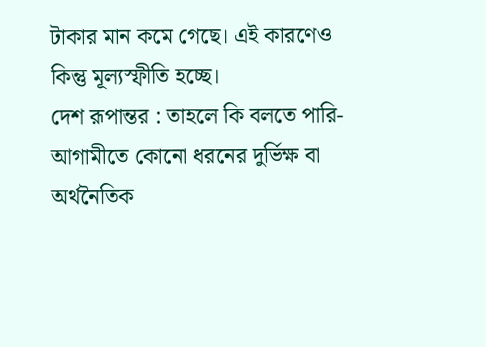টাকার মান কমে গেছে। এই কারণেও কিন্তু মূল্যস্ফীতি হচ্ছে।
দেশ রূপান্তর : তাহলে কি বলতে পারি- আগামীতে কোনো ধরনের দুর্ভিক্ষ বা অর্থনৈতিক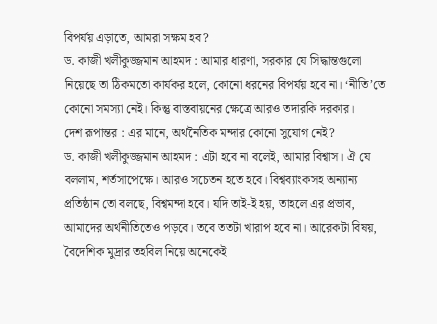বিপর্যয় এড়াতে, আমরা সক্ষম হব?
ড. কাজী খলীকুজ্জমান আহমদ : আমার ধারণা, সরকার যে সিদ্ধান্তগুলো নিয়েছে তা ঠিকমতো কার্যকর হলে, কোনো ধরনের বিপর্যয় হবে না। ‘নীতি’তে কোনো সমস্যা নেই। কিন্তু বাস্তবায়নের ক্ষেত্রে আরও তদারকি দরকার।
দেশ রূপান্তর : এর মানে, অর্থনৈতিক মন্দার কোনো সুযোগ নেই?
ড. কাজী খলীকুজ্জমান আহমদ : এটা হবে না বলেই, আমার বিশ্বাস। ঐ যে বললাম, শর্তসাপেক্ষে। আরও সচেতন হতে হবে। বিশ্বব্যাংকসহ অন্যান্য প্রতিষ্ঠান তো বলছে, বিশ্বমন্দা হবে। যদি তাই-ই হয়, তাহলে এর প্রভাব, আমাদের অর্থনীতিতেও পড়বে। তবে ততটা খারাপ হবে না। আরেকটা বিষয়, বৈদেশিক মুদ্রার তহবিল নিয়ে অনেকেই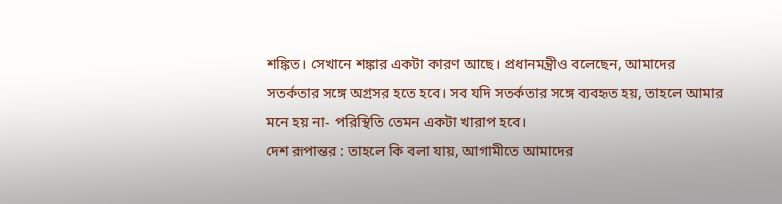শঙ্কিত। সেখানে শঙ্কার একটা কারণ আছে। প্রধানমন্ত্রীও বলেছেন, আমাদের সতর্কতার সঙ্গে অগ্রসর হতে হবে। সব যদি সতর্কতার সঙ্গে ব্যবহৃত হয়, তাহলে আমার মনে হয় না- পরিস্থিতি তেমন একটা খারাপ হবে।
দেশ রূপান্তর : তাহলে কি বলা যায়, আগামীতে আমাদের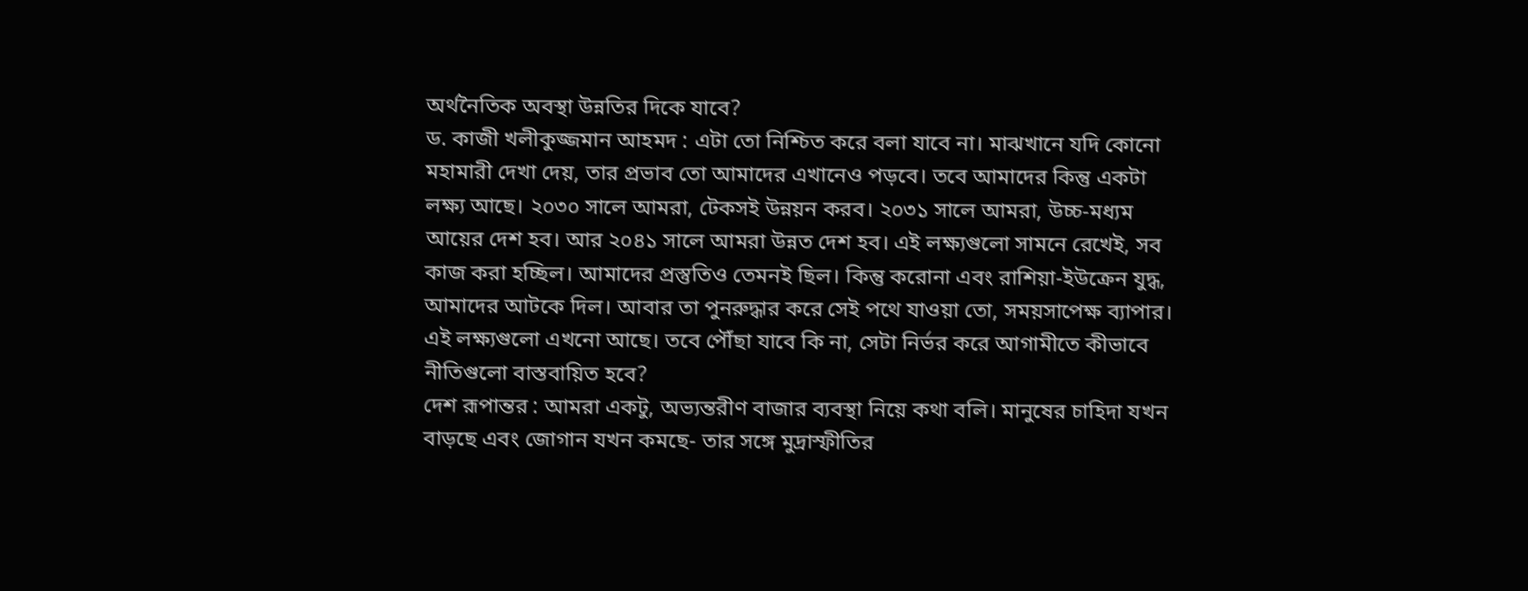অর্থনৈতিক অবস্থা উন্নতির দিকে যাবে?
ড. কাজী খলীকুজ্জমান আহমদ : এটা তো নিশ্চিত করে বলা যাবে না। মাঝখানে যদি কোনো মহামারী দেখা দেয়, তার প্রভাব তো আমাদের এখানেও পড়বে। তবে আমাদের কিন্তু একটা লক্ষ্য আছে। ২০৩০ সালে আমরা, টেকসই উন্নয়ন করব। ২০৩১ সালে আমরা, উচ্চ-মধ্যম আয়ের দেশ হব। আর ২০৪১ সালে আমরা উন্নত দেশ হব। এই লক্ষ্যগুলো সামনে রেখেই, সব কাজ করা হচ্ছিল। আমাদের প্রস্তুতিও তেমনই ছিল। কিন্তু করোনা এবং রাশিয়া-ইউক্রেন যুদ্ধ, আমাদের আটকে দিল। আবার তা পুনরুদ্ধার করে সেই পথে যাওয়া তো, সময়সাপেক্ষ ব্যাপার। এই লক্ষ্যগুলো এখনো আছে। তবে পৌঁছা যাবে কি না, সেটা নির্ভর করে আগামীতে কীভাবে নীতিগুলো বাস্তবায়িত হবে?
দেশ রূপান্তর : আমরা একটু, অভ্যন্তরীণ বাজার ব্যবস্থা নিয়ে কথা বলি। মানুষের চাহিদা যখন বাড়ছে এবং জোগান যখন কমছে- তার সঙ্গে মুদ্রাস্ফীতির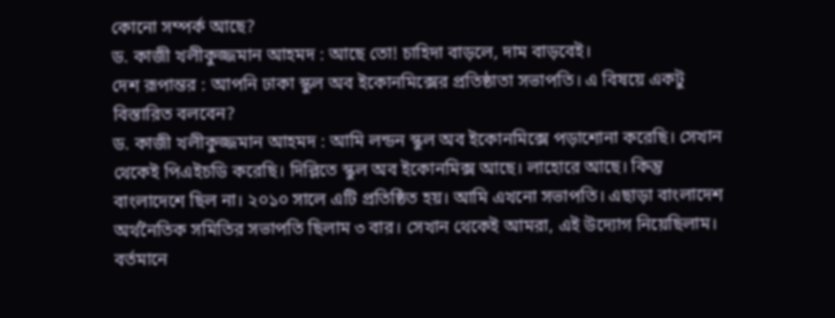কোনো সম্পর্ক আছে?
ড. কাজী খলীকুজ্জমান আহমদ : আছে তো! চাহিদা বাড়লে, দাম বাড়বেই।
দেশ রূপান্তর : আপনি ঢাকা স্কুল অব ইকোনমিক্সের প্রতিষ্ঠাতা সভাপতি। এ বিষয়ে একটু বিস্তারিত বলবেন?
ড. কাজী খলীকুজ্জমান আহমদ : আমি লন্ডন স্কুল অব ইকোনমিক্সে পড়াশোনা করেছি। সেখান থেকেই পিএইচডি করেছি। দিল্লিতে স্কুল অব ইকোনমিক্স আছে। লাহোরে আছে। কিন্তু বাংলাদেশে ছিল না। ২০১০ সালে এটি প্রতিষ্ঠিত হয়। আমি এখনো সভাপতি। এছাড়া বাংলাদেশ অর্থনৈতিক সমিতির সভাপতি ছিলাম ৩ বার। সেখান থেকেই আমরা, এই উদ্যোগ নিয়েছিলাম। বর্তমানে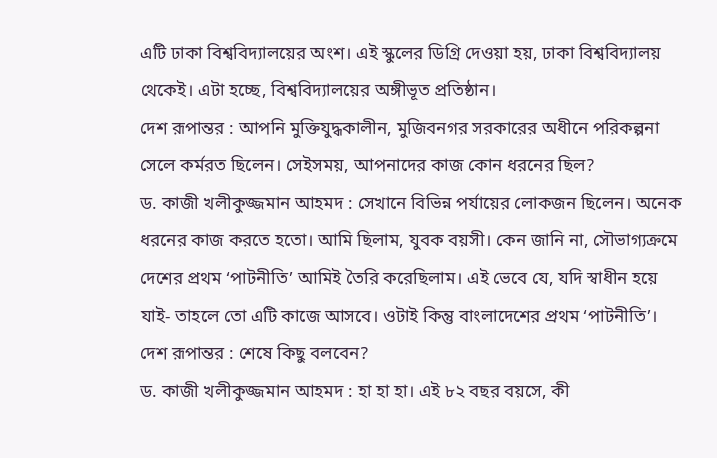এটি ঢাকা বিশ্ববিদ্যালয়ের অংশ। এই স্কুলের ডিগ্রি দেওয়া হয়, ঢাকা বিশ্ববিদ্যালয় থেকেই। এটা হচ্ছে, বিশ্ববিদ্যালয়ের অঙ্গীভূত প্রতিষ্ঠান।
দেশ রূপান্তর : আপনি মুক্তিযুদ্ধকালীন, মুজিবনগর সরকারের অধীনে পরিকল্পনা সেলে কর্মরত ছিলেন। সেইসময়, আপনাদের কাজ কোন ধরনের ছিল?
ড. কাজী খলীকুজ্জমান আহমদ : সেখানে বিভিন্ন পর্যায়ের লোকজন ছিলেন। অনেক ধরনের কাজ করতে হতো। আমি ছিলাম, যুবক বয়সী। কেন জানি না, সৌভাগ্যক্রমে দেশের প্রথম ‘পাটনীতি’ আমিই তৈরি করেছিলাম। এই ভেবে যে, যদি স্বাধীন হয়ে যাই- তাহলে তো এটি কাজে আসবে। ওটাই কিন্তু বাংলাদেশের প্রথম ‘পাটনীতি’।
দেশ রূপান্তর : শেষে কিছু বলবেন?
ড. কাজী খলীকুজ্জমান আহমদ : হা হা হা। এই ৮২ বছর বয়সে, কী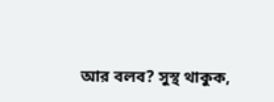আর বলব? সুস্থ থাকুক,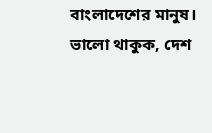বাংলাদেশের মানুষ। ভালো থাকুক, দেশ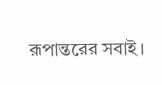রূপান্তরের সবাই।